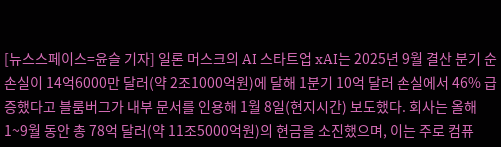[뉴스스페이스=윤슬 기자] 일론 머스크의 AI 스타트업 xAI는 2025년 9월 결산 분기 순손실이 14억6000만 달러(약 2조1000억원)에 달해 1분기 10억 달러 손실에서 46% 급증했다고 블룸버그가 내부 문서를 인용해 1월 8일(현지시간) 보도했다. 회사는 올해 1~9월 동안 총 78억 달러(약 11조5000억원)의 현금을 소진했으며, 이는 주로 컴퓨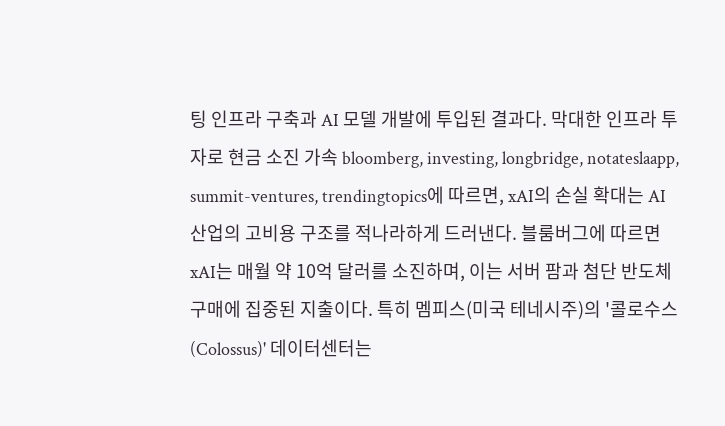팅 인프라 구축과 AI 모델 개발에 투입된 결과다. 막대한 인프라 투자로 현금 소진 가속 bloomberg, investing, longbridge, notateslaapp, summit-ventures, trendingtopics에 따르면, xAI의 손실 확대는 AI 산업의 고비용 구조를 적나라하게 드러낸다. 블룸버그에 따르면 xAI는 매월 약 10억 달러를 소진하며, 이는 서버 팜과 첨단 반도체 구매에 집중된 지출이다. 특히 멤피스(미국 테네시주)의 '콜로수스(Colossus)' 데이터센터는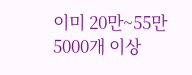이미 20만~55만5000개 이상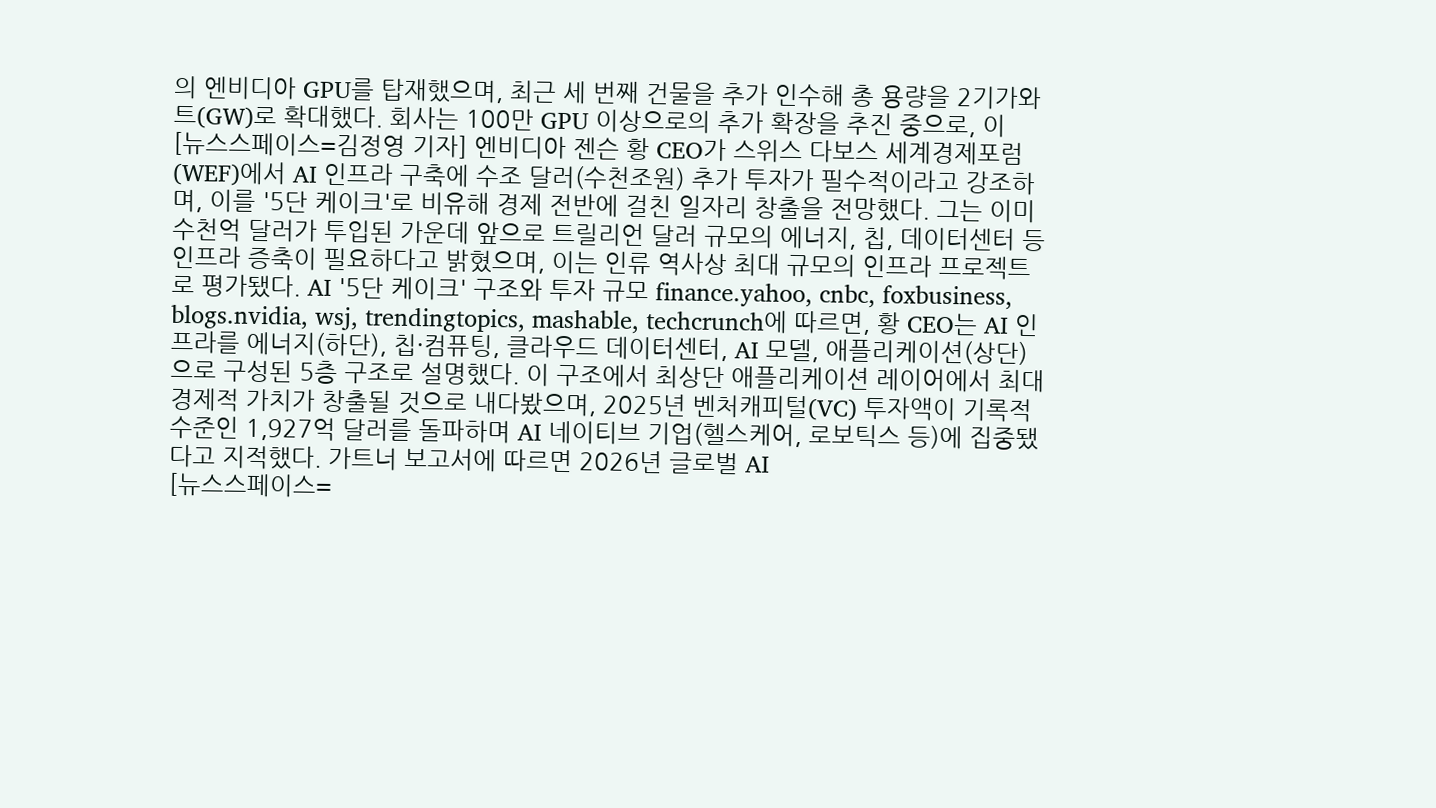의 엔비디아 GPU를 탑재했으며, 최근 세 번째 건물을 추가 인수해 총 용량을 2기가와트(GW)로 확대했다. 회사는 100만 GPU 이상으로의 추가 확장을 추진 중으로, 이
[뉴스스페이스=김정영 기자] 엔비디아 젠슨 황 CEO가 스위스 다보스 세계경제포럼(WEF)에서 AI 인프라 구축에 수조 달러(수천조원) 추가 투자가 필수적이라고 강조하며, 이를 '5단 케이크'로 비유해 경제 전반에 걸친 일자리 창출을 전망했다. 그는 이미 수천억 달러가 투입된 가운데 앞으로 트릴리언 달러 규모의 에너지, 칩, 데이터센터 등 인프라 증축이 필요하다고 밝혔으며, 이는 인류 역사상 최대 규모의 인프라 프로젝트로 평가됐다. AI '5단 케이크' 구조와 투자 규모 finance.yahoo, cnbc, foxbusiness, blogs.nvidia, wsj, trendingtopics, mashable, techcrunch에 따르면, 황 CEO는 AI 인프라를 에너지(하단), 칩·컴퓨팅, 클라우드 데이터센터, AI 모델, 애플리케이션(상단)으로 구성된 5층 구조로 설명했다. 이 구조에서 최상단 애플리케이션 레이어에서 최대 경제적 가치가 창출될 것으로 내다봤으며, 2025년 벤처캐피털(VC) 투자액이 기록적 수준인 1,927억 달러를 돌파하며 AI 네이티브 기업(헬스케어, 로보틱스 등)에 집중됐다고 지적했다. 가트너 보고서에 따르면 2026년 글로벌 AI
[뉴스스페이스=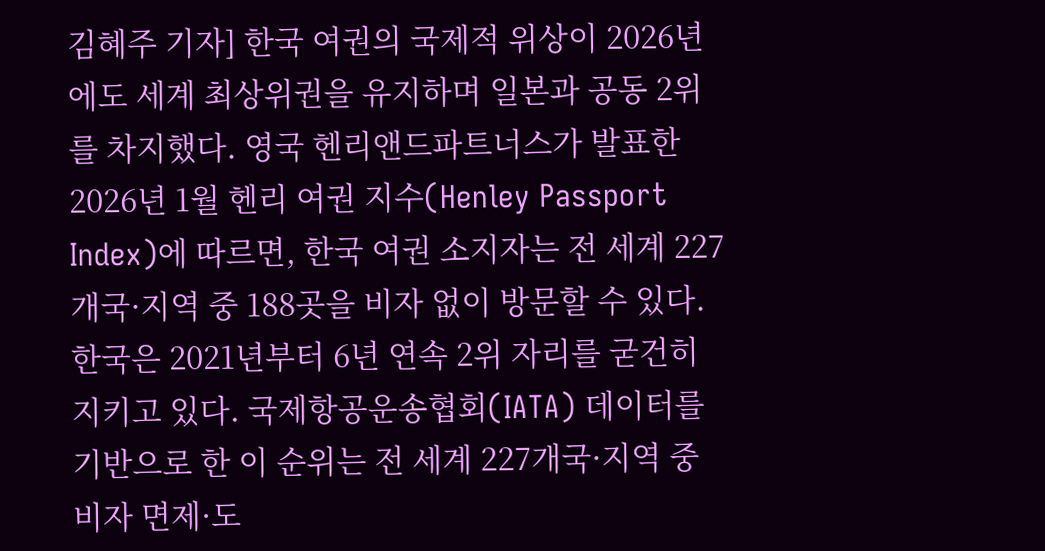김혜주 기자] 한국 여권의 국제적 위상이 2026년에도 세계 최상위권을 유지하며 일본과 공동 2위를 차지했다. 영국 헨리앤드파트너스가 발표한 2026년 1월 헨리 여권 지수(Henley Passport Index)에 따르면, 한국 여권 소지자는 전 세계 227개국·지역 중 188곳을 비자 없이 방문할 수 있다. 한국은 2021년부터 6년 연속 2위 자리를 굳건히 지키고 있다. 국제항공운송협회(IATA) 데이터를 기반으로 한 이 순위는 전 세계 227개국·지역 중 비자 면제·도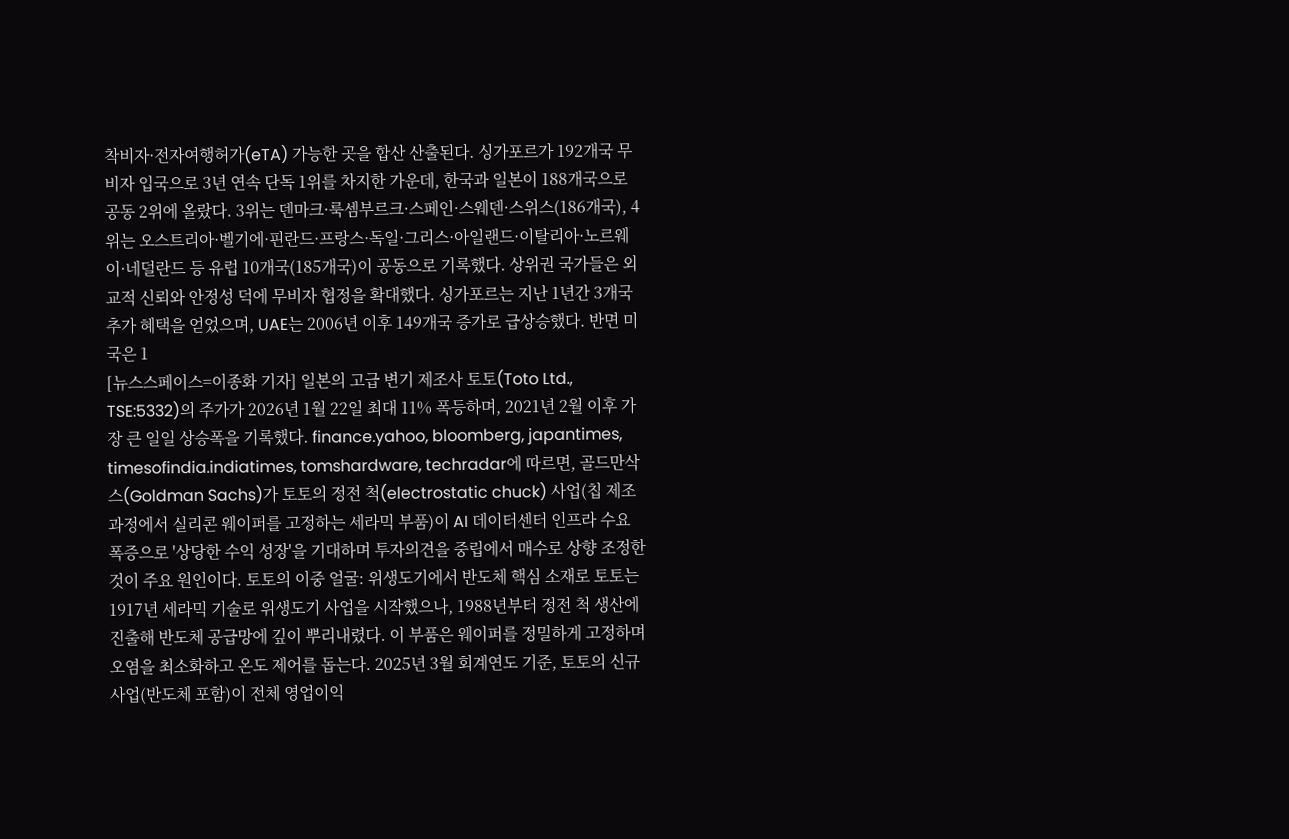착비자·전자여행허가(eTA) 가능한 곳을 합산 산출된다. 싱가포르가 192개국 무비자 입국으로 3년 연속 단독 1위를 차지한 가운데, 한국과 일본이 188개국으로 공동 2위에 올랐다. 3위는 덴마크·룩셈부르크·스페인·스웨덴·스위스(186개국), 4위는 오스트리아·벨기에·핀란드·프랑스·독일·그리스·아일랜드·이탈리아·노르웨이·네덜란드 등 유럽 10개국(185개국)이 공동으로 기록했다. 상위권 국가들은 외교적 신뢰와 안정성 덕에 무비자 협정을 확대했다. 싱가포르는 지난 1년간 3개국 추가 혜택을 얻었으며, UAE는 2006년 이후 149개국 증가로 급상승했다. 반면 미국은 1
[뉴스스페이스=이종화 기자] 일본의 고급 변기 제조사 토토(Toto Ltd., TSE:5332)의 주가가 2026년 1월 22일 최대 11% 폭등하며, 2021년 2월 이후 가장 큰 일일 상승폭을 기록했다. finance.yahoo, bloomberg, japantimes, timesofindia.indiatimes, tomshardware, techradar에 따르면, 골드만삭스(Goldman Sachs)가 토토의 정전 척(electrostatic chuck) 사업(칩 제조 과정에서 실리콘 웨이퍼를 고정하는 세라믹 부품)이 AI 데이터센터 인프라 수요 폭증으로 '상당한 수익 성장'을 기대하며 투자의견을 중립에서 매수로 상향 조정한 것이 주요 원인이다. 토토의 이중 얼굴: 위생도기에서 반도체 핵심 소재로 토토는 1917년 세라믹 기술로 위생도기 사업을 시작했으나, 1988년부터 정전 척 생산에 진출해 반도체 공급망에 깊이 뿌리내렸다. 이 부품은 웨이퍼를 정밀하게 고정하며 오염을 최소화하고 온도 제어를 돕는다. 2025년 3월 회계연도 기준, 토토의 신규 사업(반도체 포함)이 전체 영업이익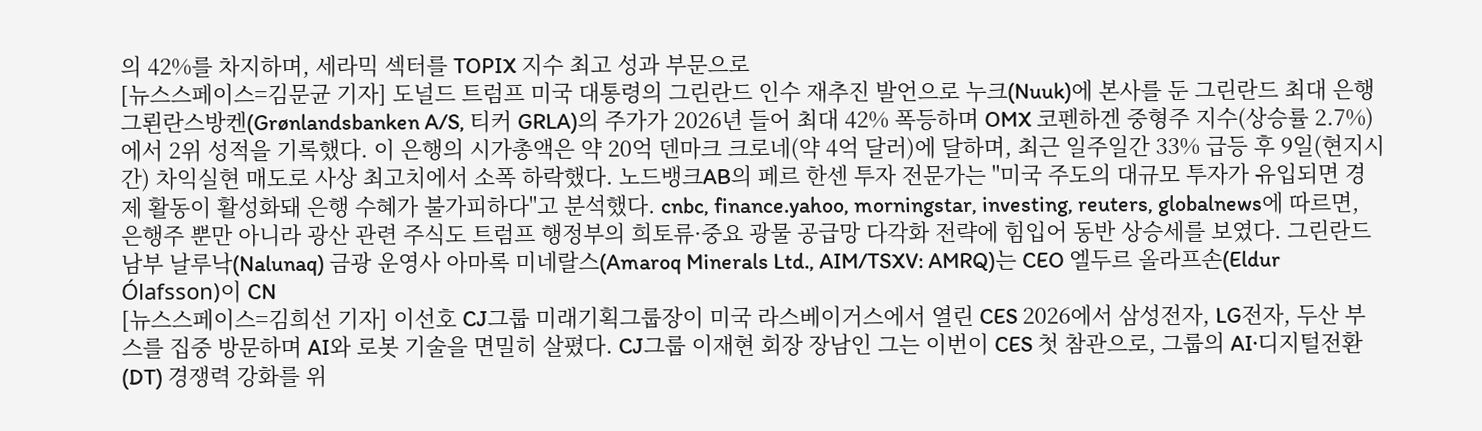의 42%를 차지하며, 세라믹 섹터를 TOPIX 지수 최고 성과 부문으로
[뉴스스페이스=김문균 기자] 도널드 트럼프 미국 대통령의 그린란드 인수 재추진 발언으로 누크(Nuuk)에 본사를 둔 그린란드 최대 은행 그뢴란스방켄(Grønlandsbanken A/S, 티커 GRLA)의 주가가 2026년 들어 최대 42% 폭등하며 OMX 코펜하겐 중형주 지수(상승률 2.7%)에서 2위 성적을 기록했다. 이 은행의 시가총액은 약 20억 덴마크 크로네(약 4억 달러)에 달하며, 최근 일주일간 33% 급등 후 9일(현지시간) 차익실현 매도로 사상 최고치에서 소폭 하락했다. 노드뱅크AB의 페르 한센 투자 전문가는 "미국 주도의 대규모 투자가 유입되면 경제 활동이 활성화돼 은행 수혜가 불가피하다"고 분석했다. cnbc, finance.yahoo, morningstar, investing, reuters, globalnews에 따르면, 은행주 뿐만 아니라 광산 관련 주식도 트럼프 행정부의 희토류·중요 광물 공급망 다각화 전략에 힘입어 동반 상승세를 보였다. 그린란드 남부 날루낙(Nalunaq) 금광 운영사 아마록 미네랄스(Amaroq Minerals Ltd., AIM/TSXV: AMRQ)는 CEO 엘두르 올라프손(Eldur Ólafsson)이 CN
[뉴스스페이스=김희선 기자] 이선호 CJ그룹 미래기획그룹장이 미국 라스베이거스에서 열린 CES 2026에서 삼성전자, LG전자, 두산 부스를 집중 방문하며 AI와 로봇 기술을 면밀히 살폈다. CJ그룹 이재현 회장 장남인 그는 이번이 CES 첫 참관으로, 그룹의 AI·디지털전환(DT) 경쟁력 강화를 위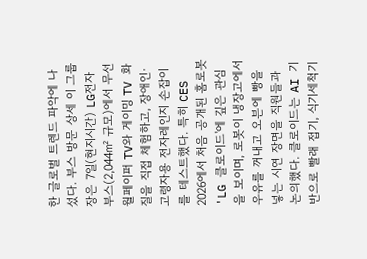한 글로벌 트렌드 파악에 나섰다. 부스 방문 상세 이 그룹장은 7일(현지시간) LG전자 부스(2,044㎡ 규모)에서 무선 월페이퍼 TV와 게이밍 TV 화질을 직접 체험하고, 장애인·고령자용 전자레인지 손잡이를 테스트했다. 특히 CES 2026에서 처음 공개된 홈로봇 'LG 클로이드'에 깊은 관심을 보이며, 로봇이 냉장고에서 우유를 꺼내고 오븐에 빵을 넣는 시연 장면을 직원들과 논의했다. 클로이드는 AI 기반으로 빨래 접기, 식기세척기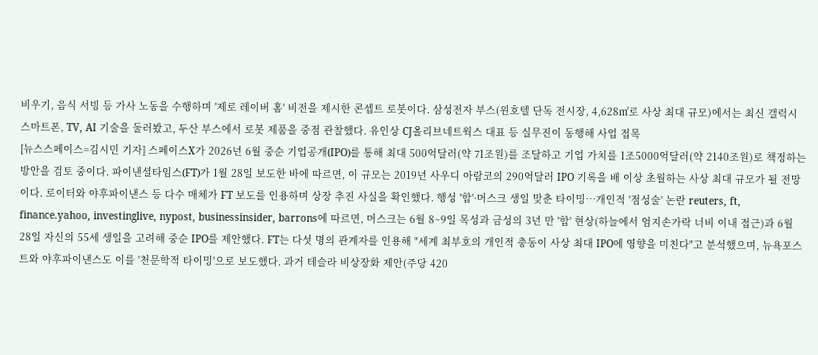비우기, 음식 서빙 등 가사 노동을 수행하며 '제로 레이버 홈' 비전을 제시한 콘셉트 로봇이다. 삼성전자 부스(윈호텔 단독 전시장, 4,628㎡로 사상 최대 규모)에서는 최신 갤럭시 스마트폰, TV, AI 기술을 둘러봤고, 두산 부스에서 로봇 제품을 중점 관찰했다. 유인상 CJ올리브네트웍스 대표 등 실무진이 동행해 사업 접목
[뉴스스페이스=김시민 기자] 스페이스X가 2026년 6월 중순 기업공개(IPO)를 통해 최대 500억달러(약 71조원)를 조달하고 기업 가치를 1조5000억달러(약 2140조원)로 책정하는 방안을 검토 중이다. 파이낸셜타임스(FT)가 1월 28일 보도한 바에 따르면, 이 규모는 2019년 사우디 아람코의 290억달러 IPO 기록을 배 이상 초월하는 사상 최대 규모가 될 전망이다. 로이터와 야후파이낸스 등 다수 매체가 FT 보도를 인용하며 상장 추진 사실을 확인했다. 행성 '합'·머스크 생일 맞춘 타이밍…개인적 '점성술' 논란 reuters, ft, finance.yahoo, investinglive, nypost, businessinsider, barrons에 따르면, 머스크는 6월 8~9일 목성과 금성의 3년 만 '합' 현상(하늘에서 엄지손가락 너비 이내 접근)과 6월 28일 자신의 55세 생일을 고려해 중순 IPO를 제안했다. FT는 다섯 명의 관계자를 인용해 "세계 최부호의 개인적 충동이 사상 최대 IPO에 영향을 미친다"고 분석했으며, 뉴욕포스트와 야후파이낸스도 이를 '천문학적 타이밍'으로 보도했다. 과거 테슬라 비상장화 제안(주당 420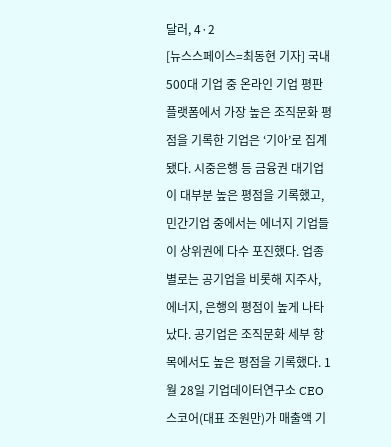달러, 4·2
[뉴스스페이스=최동현 기자] 국내 500대 기업 중 온라인 기업 평판 플랫폼에서 가장 높은 조직문화 평점을 기록한 기업은 ‘기아’로 집계됐다. 시중은행 등 금융권 대기업이 대부분 높은 평점을 기록했고, 민간기업 중에서는 에너지 기업들이 상위권에 다수 포진했다. 업종별로는 공기업을 비롯해 지주사, 에너지, 은행의 평점이 높게 나타났다. 공기업은 조직문화 세부 항목에서도 높은 평점을 기록했다. 1월 28일 기업데이터연구소 CEO스코어(대표 조원만)가 매출액 기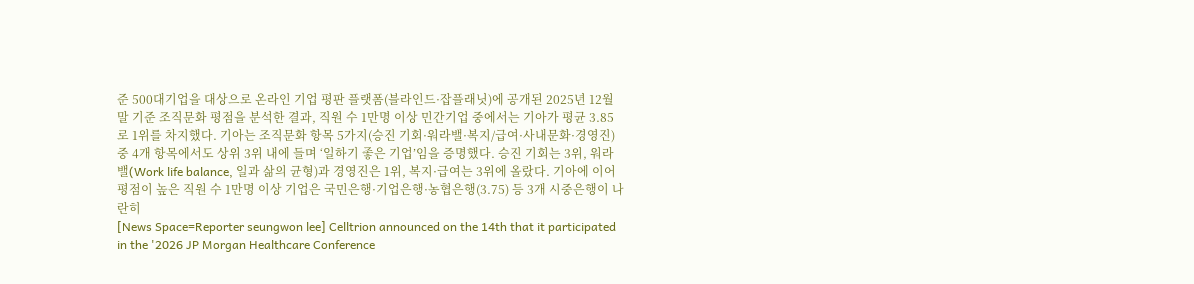준 500대기업을 대상으로 온라인 기업 평판 플랫폼(블라인드·잡플래닛)에 공개된 2025년 12월 말 기준 조직문화 평점을 분석한 결과, 직원 수 1만명 이상 민간기업 중에서는 기아가 평균 3.85로 1위를 차지했다. 기아는 조직문화 항목 5가지(승진 기회·워라밸·복지/급여·사내문화·경영진) 중 4개 항목에서도 상위 3위 내에 들며 ‘일하기 좋은 기업’임을 증명했다. 승진 기회는 3위, 워라밸(Work life balance, 일과 삶의 균형)과 경영진은 1위, 복지·급여는 3위에 올랐다. 기아에 이어 평점이 높은 직원 수 1만명 이상 기업은 국민은행·기업은행·농협은행(3.75) 등 3개 시중은행이 나란히
[News Space=Reporter seungwon lee] Celltrion announced on the 14th that it participated in the '2026 JP Morgan Healthcare Conference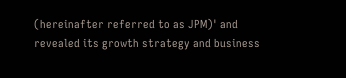(hereinafter referred to as JPM)' and revealed its growth strategy and business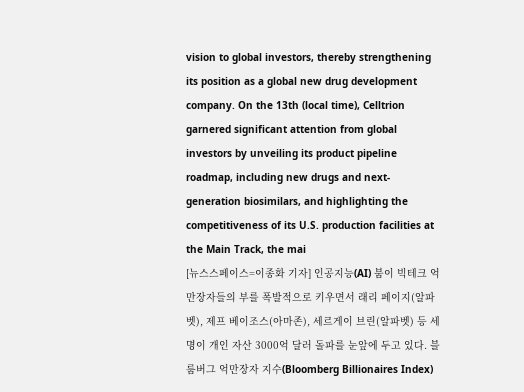vision to global investors, thereby strengthening its position as a global new drug development company. On the 13th (local time), Celltrion garnered significant attention from global investors by unveiling its product pipeline roadmap, including new drugs and next-generation biosimilars, and highlighting the competitiveness of its U.S. production facilities at the Main Track, the mai
[뉴스스페이스=이종화 기자] 인공지능(AI) 붐이 빅테크 억만장자들의 부를 폭발적으로 키우면서 래리 페이지(알파벳), 제프 베이조스(아마존), 세르게이 브린(알파벳) 등 세 명이 개인 자산 3000억 달러 돌파를 눈앞에 두고 있다. 블룸버그 억만장자 지수(Bloomberg Billionaires Index)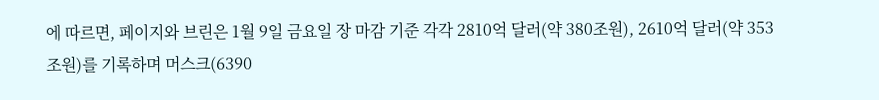에 따르면, 페이지와 브린은 1월 9일 금요일 장 마감 기준 각각 2810억 달러(약 380조원), 2610억 달러(약 353조원)를 기록하며 머스크(6390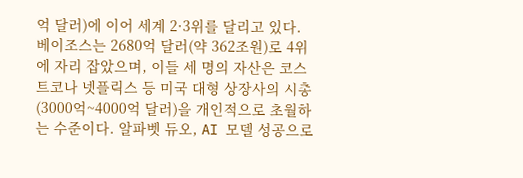억 달러)에 이어 세계 2·3위를 달리고 있다. 베이조스는 2680억 달러(약 362조원)로 4위에 자리 잡았으며, 이들 세 명의 자산은 코스트코나 넷플릭스 등 미국 대형 상장사의 시총(3000억~4000억 달러)을 개인적으로 초월하는 수준이다. 알파벳 듀오, AI 모델 성공으로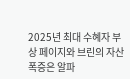2025년 최대 수혜자 부상 페이지와 브린의 자산 폭증은 알파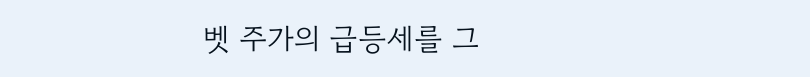벳 주가의 급등세를 그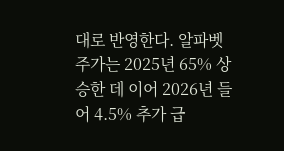대로 반영한다. 알파벳 주가는 2025년 65% 상승한 데 이어 2026년 들어 4.5% 추가 급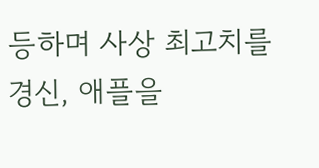등하며 사상 최고치를 경신, 애플을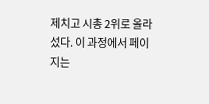제치고 시총 2위로 올라섰다. 이 과정에서 페이지는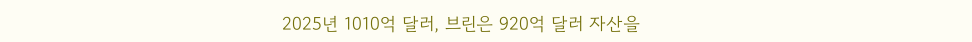2025년 1010억 달러, 브린은 920억 달러 자산을